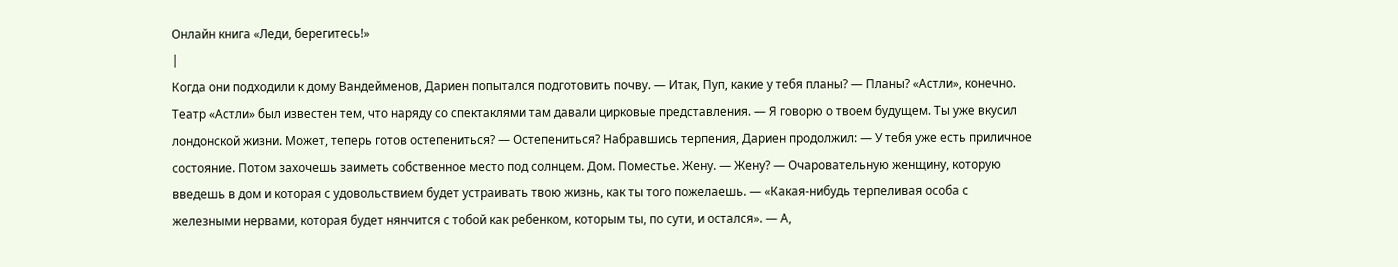Онлайн книга «Леди, берегитесь!»
|
Когда они подходили к дому Вандейменов, Дариен попытался подготовить почву. — Итак, Пуп, какие у тебя планы? — Планы? «Астли», конечно. Театр «Астли» был известен тем, что наряду со спектаклями там давали цирковые представления. — Я говорю о твоем будущем. Ты уже вкусил лондонской жизни. Может, теперь готов остепениться? — Остепениться? Набравшись терпения, Дариен продолжил: — У тебя уже есть приличное состояние. Потом захочешь заиметь собственное место под солнцем. Дом. Поместье. Жену. — Жену? — Очаровательную женщину, которую введешь в дом и которая с удовольствием будет устраивать твою жизнь, как ты того пожелаешь. — «Какая-нибудь терпеливая особа с железными нервами, которая будет нянчится с тобой как ребенком, которым ты, по сути, и остался». — А,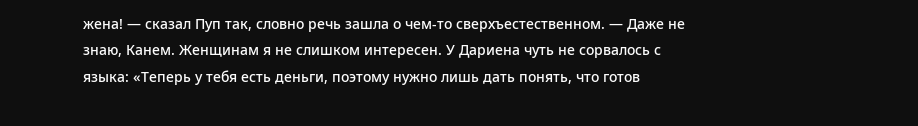жена! — сказал Пуп так, словно речь зашла о чем-то сверхъестественном. — Даже не знаю, Канем. Женщинам я не слишком интересен. У Дариена чуть не сорвалось с языка: «Теперь у тебя есть деньги, поэтому нужно лишь дать понять, что готов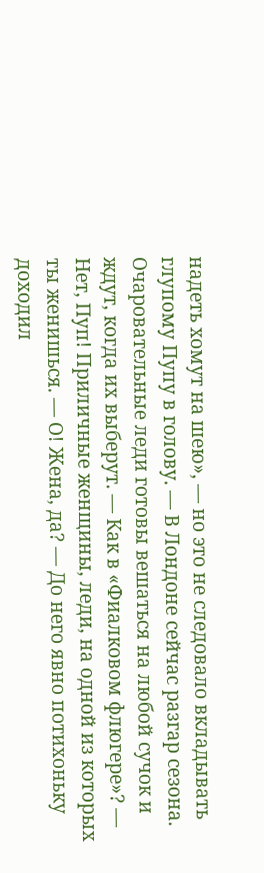надеть хомут на шею», — но это не следовало вкладывать глупому Пупу в голову. — В Лондоне сейчас разгар сезона. Очаровательные леди готовы вешаться на любой сучок и ждут, когда их выберут. — Как в «Фиалковом флюгере»? — Нет, Пуп! Приличные женщины, леди, на одной из которых ты женишься. — О! Жена, да? — До него явно потихоньку доходил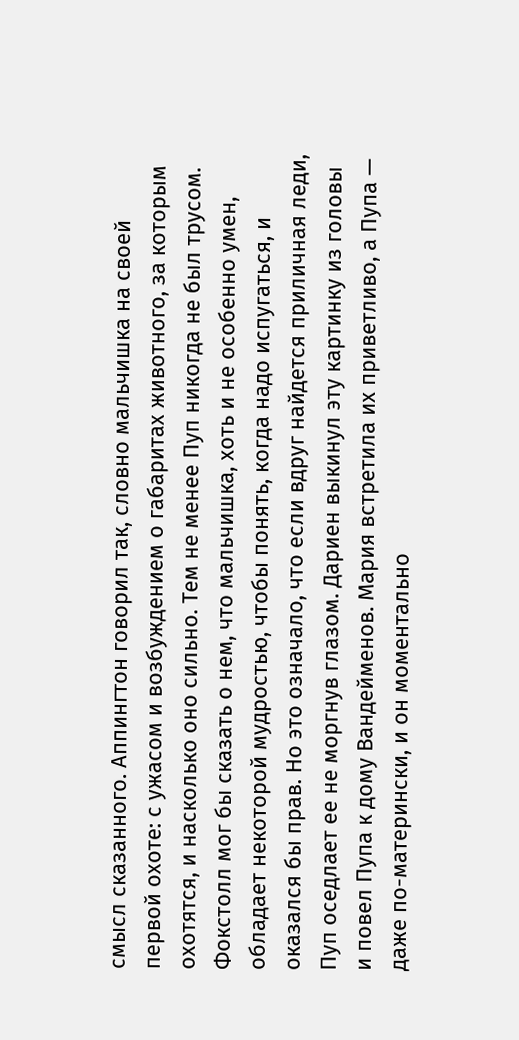смысл сказанного. Аппингтон говорил так, словно мальчишка на своей первой охоте: с ужасом и возбуждением о габаритах животного, за которым охотятся, и насколько оно сильно. Тем не менее Пуп никогда не был трусом. Фокстолл мог бы сказать о нем, что мальчишка, хоть и не особенно умен, обладает некоторой мудростью, чтобы понять, когда надо испугаться, и оказался бы прав. Но это означало, что если вдруг найдется приличная леди, Пуп оседлает ее не моргнув глазом. Дариен выкинул эту картинку из головы и повел Пупа к дому Вандейменов. Мария встретила их приветливо, а Пупа — даже по-матерински, и он моментально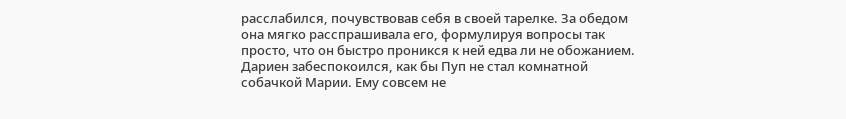расслабился, почувствовав себя в своей тарелке. За обедом она мягко расспрашивала его, формулируя вопросы так просто, что он быстро проникся к ней едва ли не обожанием. Дариен забеспокоился, как бы Пуп не стал комнатной собачкой Марии. Ему совсем не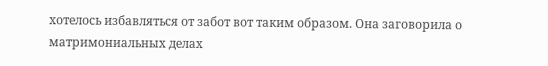хотелось избавляться от забот вот таким образом. Она заговорила о матримониальных делах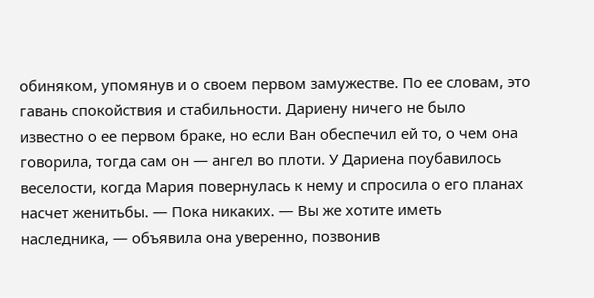обиняком, упомянув и о своем первом замужестве. По ее словам, это гавань спокойствия и стабильности. Дариену ничего не было известно о ее первом браке, но если Ван обеспечил ей то, о чем она говорила, тогда сам он — ангел во плоти. У Дариена поубавилось веселости, когда Мария повернулась к нему и спросила о его планах насчет женитьбы. — Пока никаких. — Вы же хотите иметь наследника, — объявила она уверенно, позвонив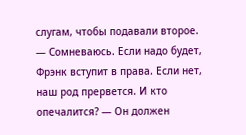слугам, чтобы подавали второе. — Сомневаюсь. Если надо будет, Фрэнк вступит в права. Если нет, наш род прервется. И кто опечалится? — Он должен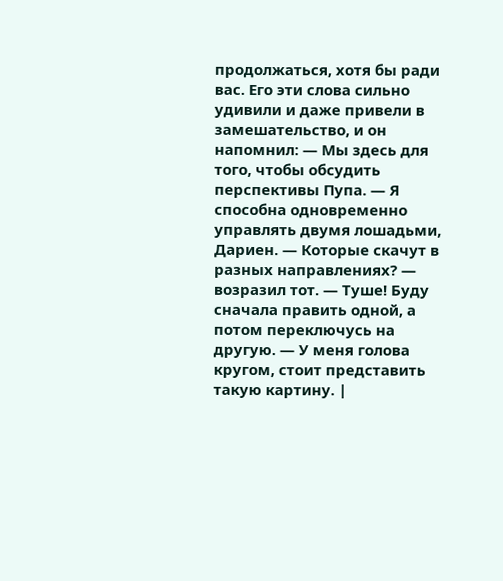продолжаться, хотя бы ради вас. Его эти слова сильно удивили и даже привели в замешательство, и он напомнил: — Мы здесь для того, чтобы обсудить перспективы Пупа. — Я способна одновременно управлять двумя лошадьми, Дариен. — Которые скачут в разных направлениях? — возразил тот. — Туше! Буду сначала править одной, а потом переключусь на другую. — У меня голова кругом, стоит представить такую картину. |